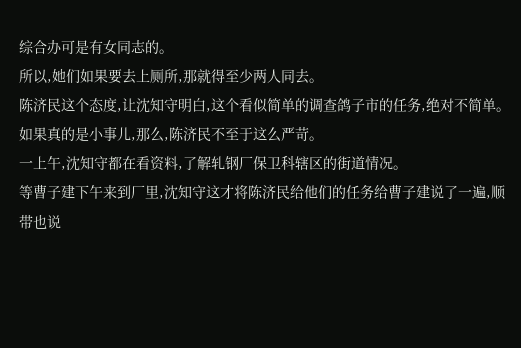综合办可是有女同志的。
所以,她们如果要去上厕所,那就得至少两人同去。
陈济民这个态度,让沈知守明白,这个看似简单的调查鸽子市的任务,绝对不简单。
如果真的是小事儿,那么,陈济民不至于这么严苛。
一上午,沈知守都在看资料,了解轧钢厂保卫科辖区的街道情况。
等曹子建下午来到厂里,沈知守这才将陈济民给他们的任务给曹子建说了一遍,顺带也说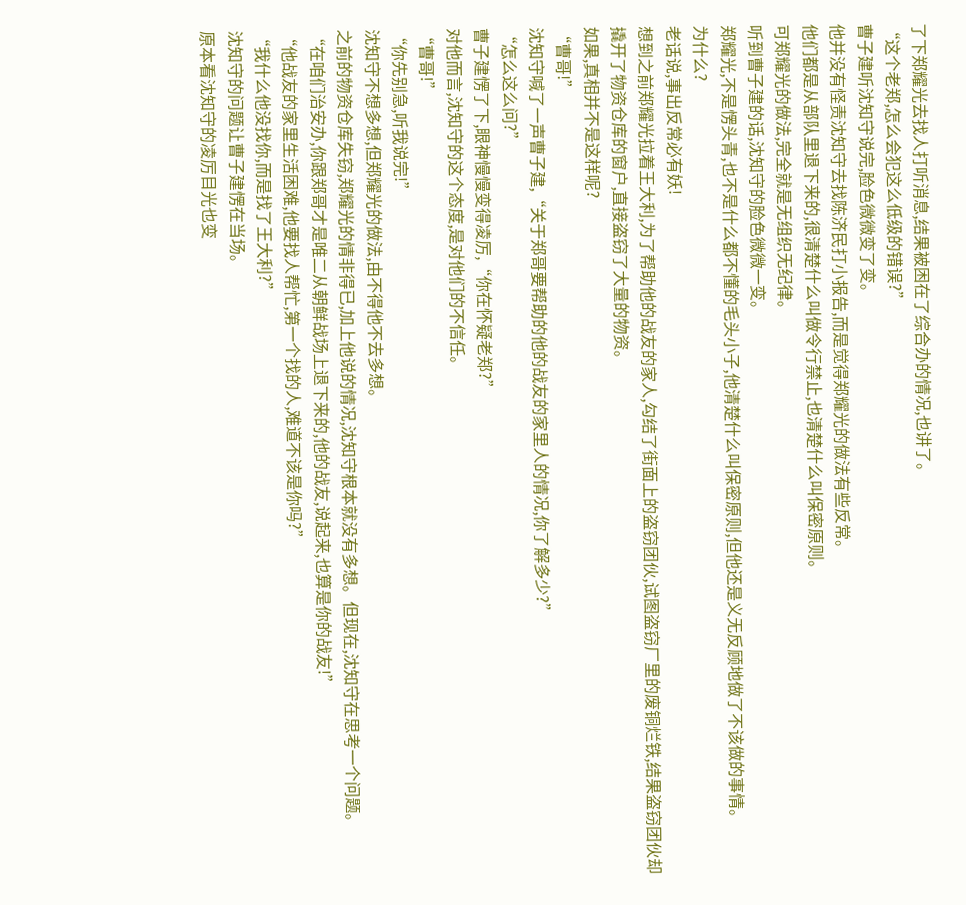了下郑耀光去找人打听消息,结果被困在了综合办的情况,也讲了。
“这个老郑,怎么会犯这么低级的错误?”
曹子建听沈知守说完,脸色微微变了变。
他并没有怪责沈知守去找陈济民打小报告,而是觉得郑耀光的做法有些反常。
他们都是从部队里退下来的,很清楚什么叫做令行禁止,也清楚什么叫保密原则。
可郑耀光的做法,完全就是无组织无纪律。
听到曹子建的话,沈知守的脸色微微一变。
郑耀光,不是愣头青,也不是什么都不懂的毛头小子,他清楚什么叫保密原则,但他还是义无反顾地做了不该做的事情。
为什么?
老话说,事出反常必有妖!
想到之前郑耀光拉着王大利,为了帮助他的战友的家人,勾结了街面上的盗窃团伙,试图盗窃厂里的废铜烂铁,结果盗窃团伙却撬开了物资仓库的窗户,直接盗窃了大量的物资。
如果,真相并不是这样呢?
“曹哥!”
沈知守喊了一声曹子建,“关于郑哥要帮助的他的战友的家里人的情况,你了解多少?”
“怎么这么问?”
曹子建愣了下,眼神慢慢变得凌厉,“你在怀疑老郑?”
对他而言,沈知守的这个态度,是对他们的不信任。
“曹哥!”
“你先别急,听我说完!”
沈知守不想多想,但郑耀光的做法,由不得他不去多想。
之前的物资仓库失窃,郑耀光的情非得已,加上他说的情况,沈知守根本就没有多想。但现在,沈知守在思考一个问题。
“在咱们治安办,你跟郑哥才是唯二从朝鲜战场上退下来的,他的战友,说起来,也算是你的战友!”
“他战友的家里生活困难,他要找人帮忙,第一个找的人,难道不该是你吗?”
“我什么他没找你,而是找了王大利?”
沈知守的问题让曹子建愣在当场。
原本看沈知守的凌厉目光也变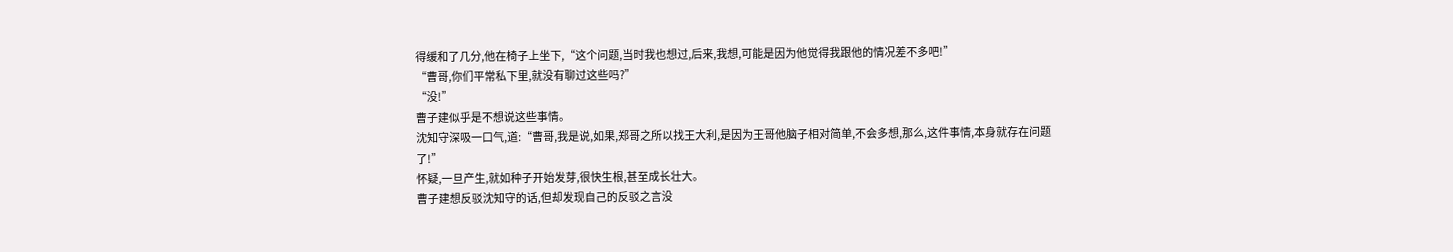得缓和了几分,他在椅子上坐下,“这个问题,当时我也想过,后来,我想,可能是因为他觉得我跟他的情况差不多吧!”
“曹哥,你们平常私下里,就没有聊过这些吗?”
“没!”
曹子建似乎是不想说这些事情。
沈知守深吸一口气,道:“曹哥,我是说,如果,郑哥之所以找王大利,是因为王哥他脑子相对简单,不会多想,那么,这件事情,本身就存在问题了!”
怀疑,一旦产生,就如种子开始发芽,很快生根,甚至成长壮大。
曹子建想反驳沈知守的话,但却发现自己的反驳之言没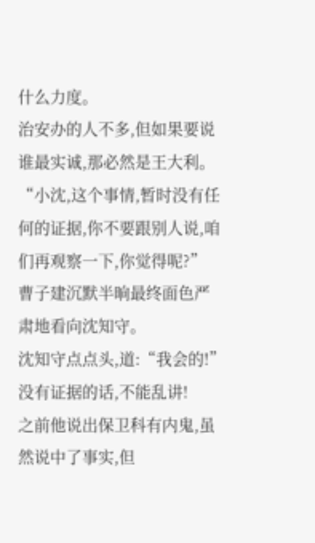什么力度。
治安办的人不多,但如果要说谁最实诚,那必然是王大利。
“小沈,这个事情,暂时没有任何的证据,你不要跟别人说,咱们再观察一下,你觉得呢?”
曹子建沉默半晌最终面色严肃地看向沈知守。
沈知守点点头,道:“我会的!”
没有证据的话,不能乱讲!
之前他说出保卫科有内鬼,虽然说中了事实,但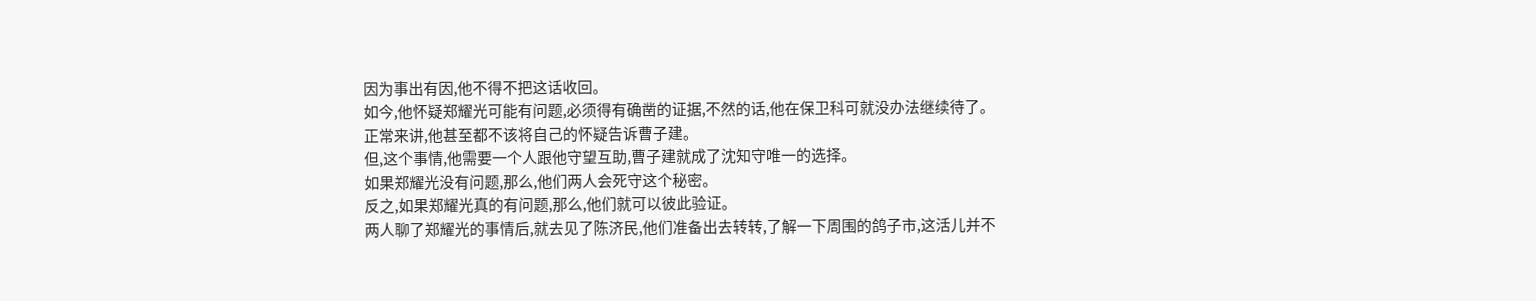因为事出有因,他不得不把这话收回。
如今,他怀疑郑耀光可能有问题,必须得有确凿的证据,不然的话,他在保卫科可就没办法继续待了。
正常来讲,他甚至都不该将自己的怀疑告诉曹子建。
但,这个事情,他需要一个人跟他守望互助,曹子建就成了沈知守唯一的选择。
如果郑耀光没有问题,那么,他们两人会死守这个秘密。
反之,如果郑耀光真的有问题,那么,他们就可以彼此验证。
两人聊了郑耀光的事情后,就去见了陈济民,他们准备出去转转,了解一下周围的鸽子市,这活儿并不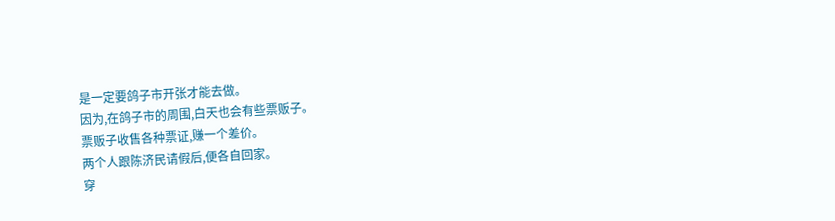是一定要鸽子市开张才能去做。
因为,在鸽子市的周围,白天也会有些票贩子。
票贩子收售各种票证,赚一个差价。
两个人跟陈济民请假后,便各自回家。
穿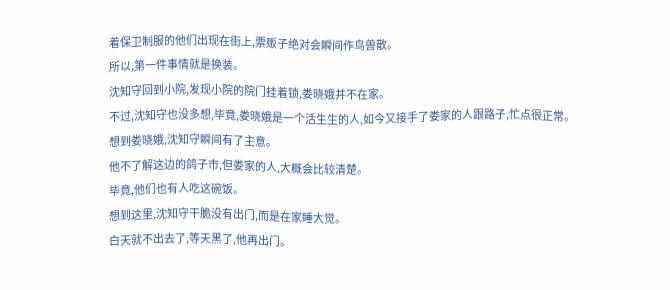着保卫制服的他们出现在街上,票贩子绝对会瞬间作鸟兽散。
所以,第一件事情就是换装。
沈知守回到小院,发现小院的院门挂着锁,娄晓娥并不在家。
不过,沈知守也没多想,毕竟,娄晓娥是一个活生生的人,如今又接手了娄家的人跟路子,忙点很正常。
想到娄晓娥,沈知守瞬间有了主意。
他不了解这边的鸽子市,但娄家的人,大概会比较清楚。
毕竟,他们也有人吃这碗饭。
想到这里,沈知守干脆没有出门,而是在家睡大觉。
白天就不出去了,等天黑了,他再出门。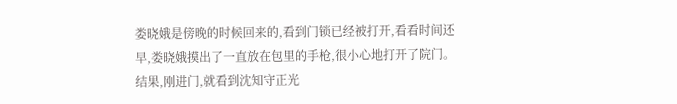娄晓娥是傍晚的时候回来的,看到门锁已经被打开,看看时间还早,娄晓娥摸出了一直放在包里的手枪,很小心地打开了院门。
结果,刚进门,就看到沈知守正光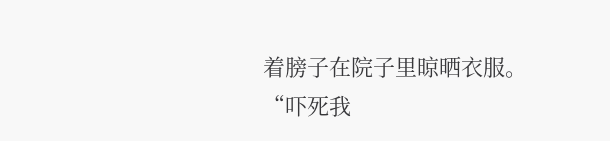着膀子在院子里晾晒衣服。
“吓死我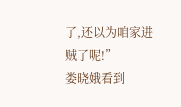了,还以为咱家进贼了呢!”
娄晓娥看到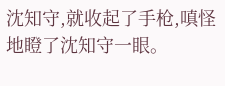沈知守,就收起了手枪,嗔怪地瞪了沈知守一眼。